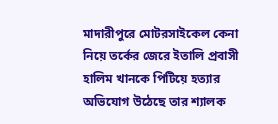মাদারীপুরে মোটরসাইকেল কেনা নিয়ে তর্কের জেরে ইতালি প্রবাসী হালিম খানকে পিটিয়ে হত্যার অভিযোগ উঠেছে তার শ্যালক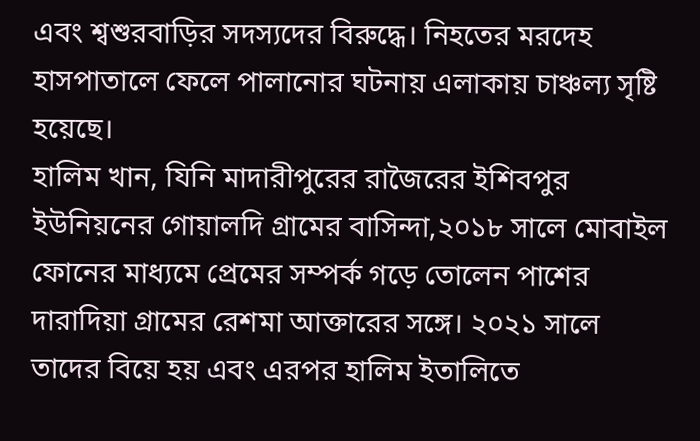এবং শ্বশুরবাড়ির সদস্যদের বিরুদ্ধে। নিহতের মরদেহ হাসপাতালে ফেলে পালানোর ঘটনায় এলাকায় চাঞ্চল্য সৃষ্টি হয়েছে।
হালিম খান, যিনি মাদারীপুরের রাজৈরের ইশিবপুর ইউনিয়নের গোয়ালদি গ্রামের বাসিন্দা,২০১৮ সালে মোবাইল ফোনের মাধ্যমে প্রেমের সম্পর্ক গড়ে তোলেন পাশের দারাদিয়া গ্রামের রেশমা আক্তারের সঙ্গে। ২০২১ সালে তাদের বিয়ে হয় এবং এরপর হালিম ইতালিতে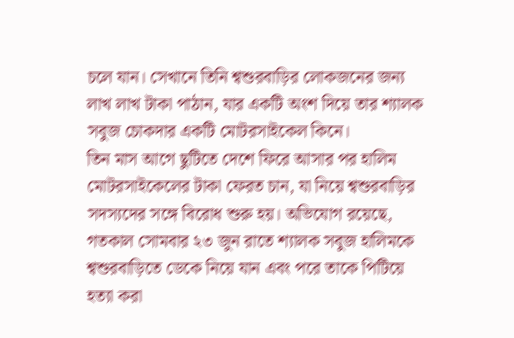চলে যান। সেখানে তিনি শ্বশুরবাড়ির লোকজনের জন্য লাখ লাখ টাকা পাঠান, যার একটি অংশ দিয়ে তার শ্যালক সবুজ চোকদার একটি মোটরসাইকেল কিনে।
তিন মাস আগে ছুটিতে দেশে ফিরে আসার পর হালিম মোটরসাইকেলের টাকা ফেরত চান, যা নিয়ে শ্বশুরবাড়ির সদস্যদের সঙ্গে বিরোধ শুরু হয়। অভিযোগ রয়েছে, গতকাল সোমবার ২৩ জুন রাতে শ্যালক সবুজ হালিমকে শ্বশুরবাড়িতে ডেকে নিয়ে যান এবং পরে তাকে পিটিয়ে হত্যা করা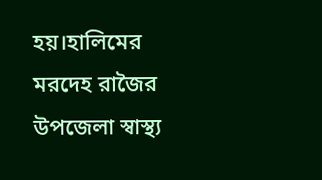হয়।হালিমের মরদেহ রাজৈর উপজেলা স্বাস্থ্য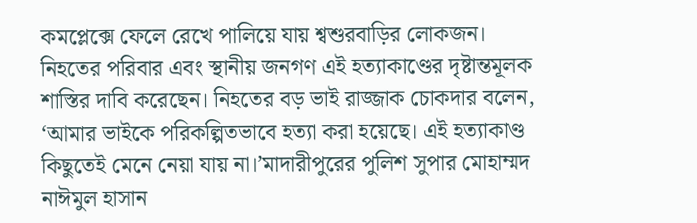কমপ্লেক্সে ফেলে রেখে পালিয়ে যায় শ্বশুরবাড়ির লোকজন।
নিহতের পরিবার এবং স্থানীয় জনগণ এই হত্যাকাণ্ডের দৃষ্টান্তমূলক শাস্তির দাবি করেছেন। নিহতের বড় ভাই রাজ্জাক চোকদার বলেন, ‘আমার ভাইকে পরিকল্পিতভাবে হত্যা করা হয়েছে। এই হত্যাকাণ্ড কিছুতেই মেনে নেয়া যায় না।’মাদারীপুরের পুলিশ সুপার মোহাম্মদ নাঈমুল হাসান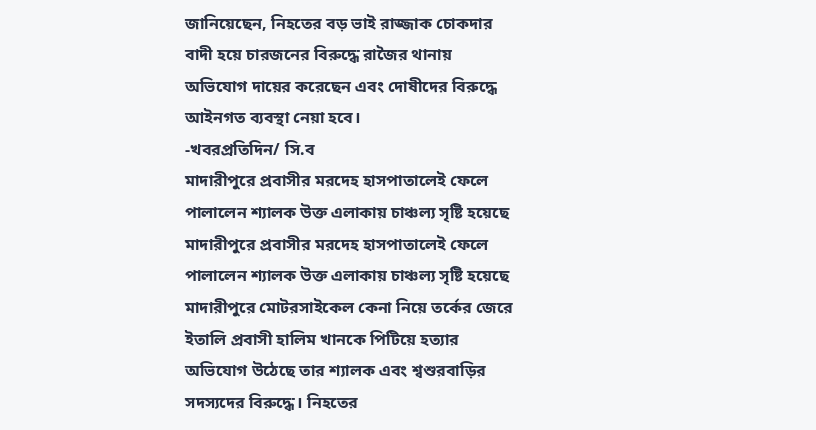জানিয়েছেন, নিহতের বড় ভাই রাজ্জাক চোকদার বাদী হয়ে চারজনের বিরুদ্ধে রাজৈর থানায় অভিযোগ দায়ের করেছেন এবং দোষীদের বিরুদ্ধে আইনগত ব্যবস্থা নেয়া হবে।
-খবরপ্রতিদিন/ সি.ব
মাদারীপুরে প্রবাসীর মরদেহ হাসপাতালেই ফেলে পালালেন শ্যালক উক্ত এলাকায় চাঞ্চল্য সৃষ্টি হয়েছে
মাদারীপুরে প্রবাসীর মরদেহ হাসপাতালেই ফেলে পালালেন শ্যালক উক্ত এলাকায় চাঞ্চল্য সৃষ্টি হয়েছে
মাদারীপুরে মোটরসাইকেল কেনা নিয়ে তর্কের জেরে ইতালি প্রবাসী হালিম খানকে পিটিয়ে হত্যার অভিযোগ উঠেছে তার শ্যালক এবং শ্বশুরবাড়ির সদস্যদের বিরুদ্ধে। নিহতের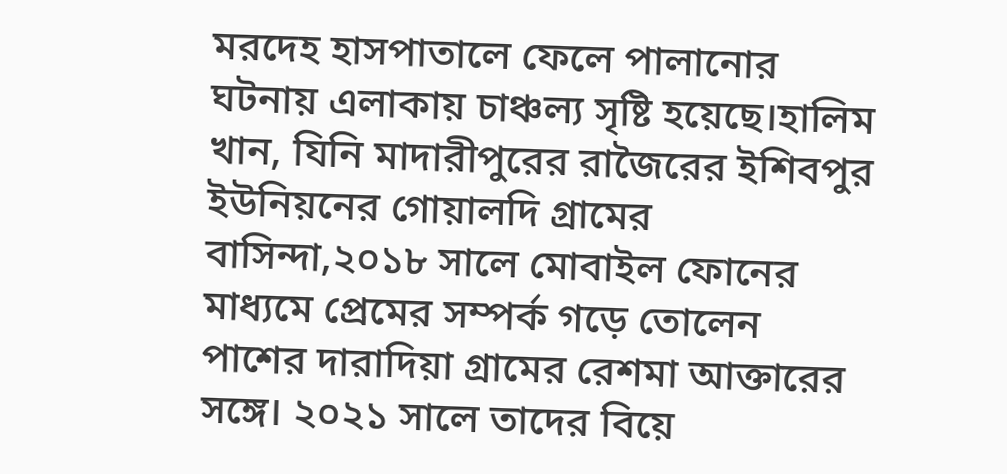মরদেহ হাসপাতালে ফেলে পালানোর ঘটনায় এলাকায় চাঞ্চল্য সৃষ্টি হয়েছে।হালিম খান, যিনি মাদারীপুরের রাজৈরের ইশিবপুর ইউনিয়নের গোয়ালদি গ্রামের বাসিন্দা,২০১৮ সালে মোবাইল ফোনের মাধ্যমে প্রেমের সম্পর্ক গড়ে তোলেন পাশের দারাদিয়া গ্রামের রেশমা আক্তারের সঙ্গে। ২০২১ সালে তাদের বিয়ে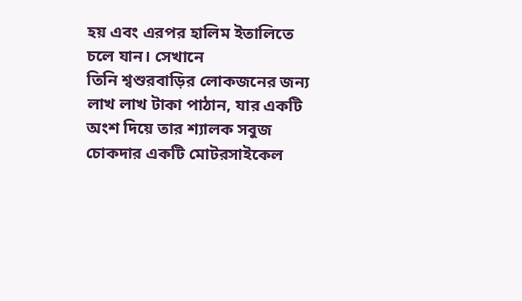হয় এবং এরপর হালিম ইতালিতে চলে যান। সেখানে
তিনি শ্বশুরবাড়ির লোকজনের জন্য লাখ লাখ টাকা পাঠান, যার একটি অংশ দিয়ে তার শ্যালক সবুজ চোকদার একটি মোটরসাইকেল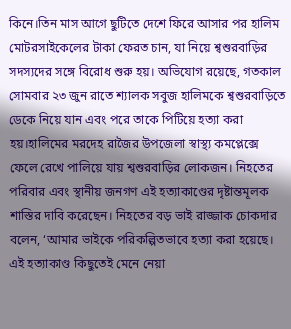কিনে।তিন মাস আগে ছুটিতে দেশে ফিরে আসার পর হালিম মোটরসাইকেলের টাকা ফেরত চান, যা নিয়ে শ্বশুরবাড়ির সদস্যদের সঙ্গে বিরোধ শুরু হয়। অভিযোগ রয়েছে, গতকাল সোমবার ২৩ জুন রাতে শ্যালক সবুজ হালিমকে শ্বশুরবাড়িতে ডেকে নিয়ে যান এবং পরে তাকে পিটিয়ে হত্যা করা হয়।হালিমের মরদেহ রাজৈর উপজেলা স্বাস্থ্য কমপ্লেক্সে
ফেলে রেখে পালিয়ে যায় শ্বশুরবাড়ির লোকজন। নিহতের পরিবার এবং স্থানীয় জনগণ এই হত্যাকাণ্ডের দৃষ্টান্তমূলক শাস্তির দাবি করেছেন। নিহতের বড় ভাই রাজ্জাক চোকদার বলেন, ‘আমার ভাইকে পরিকল্পিতভাবে হত্যা করা হয়েছে। এই হত্যাকাণ্ড কিছুতেই মেনে নেয়া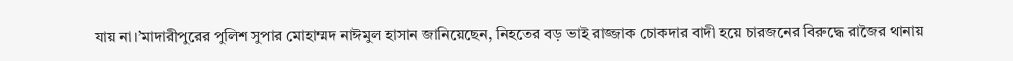যায় না।’মাদারীপুরের পুলিশ সুপার মোহাম্মদ নাঈমুল হাসান জানিয়েছেন, নিহতের বড় ভাই রাজ্জাক চোকদার বাদী হয়ে চারজনের বিরুদ্ধে রাজৈর থানায়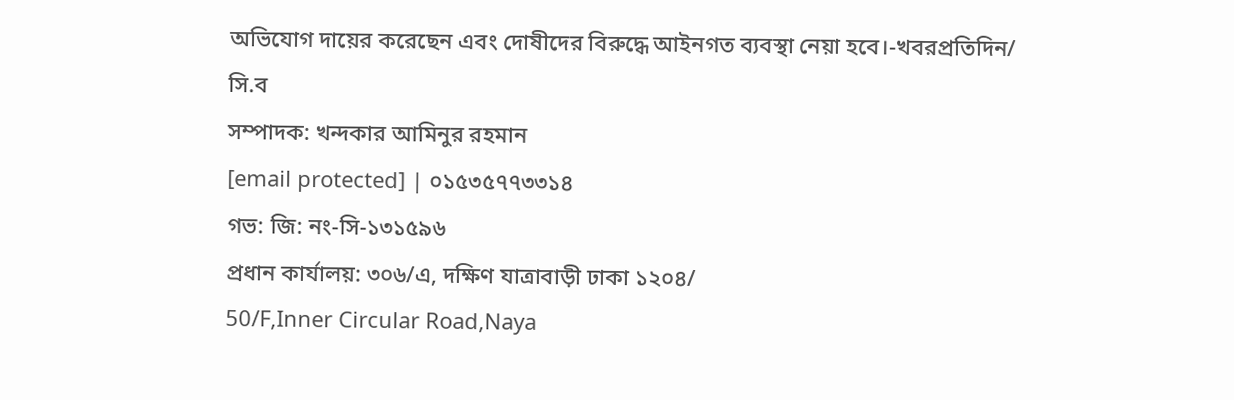অভিযোগ দায়ের করেছেন এবং দোষীদের বিরুদ্ধে আইনগত ব্যবস্থা নেয়া হবে।-খবরপ্রতিদিন/ সি.ব
সম্পাদক: খন্দকার আমিনুর রহমান
[email protected] | ০১৫৩৫৭৭৩৩১৪
গভ: জি: নং-সি-১৩১৫৯৬
প্রধান কার্যালয়: ৩০৬/এ, দক্ষিণ যাত্রাবাড়ী ঢাকা ১২০৪/
50/F,Inner Circular Road,Naya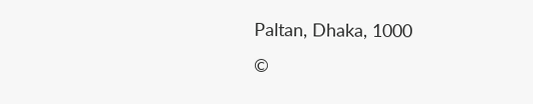Paltan, Dhaka, 1000
©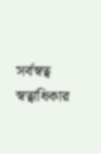সর্বস্বত্ব স্বত্বাধিকার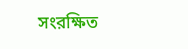সংরক্ষিত